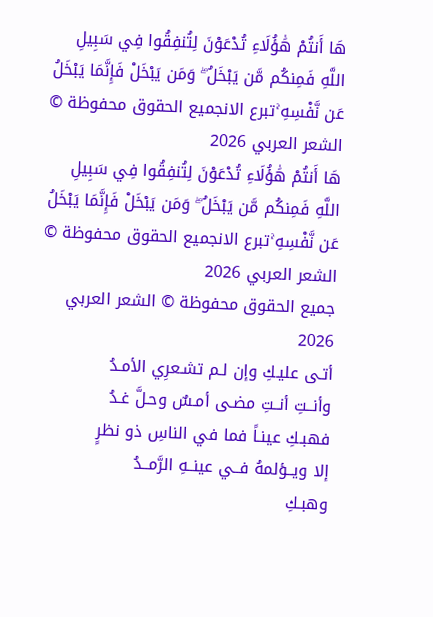هَا أَنتُمْ هَٰؤُلَاءِ تُدْعَوْنَ لِتُنفِقُوا فِي سَبِيلِ اللَّهِ فَمِنكُم مَّن يَبْخَلُ ۖ وَمَن يَبْخَلْ فَإِنَّمَا يَبْخَلُ عَن نَّفْسِهِ ۚتبرع الانجميع الحقوق محفوظة © الشعر العربي 2026
هَا أَنتُمْ هَٰؤُلَاءِ تُدْعَوْنَ لِتُنفِقُوا فِي سَبِيلِ اللَّهِ فَمِنكُم مَّن يَبْخَلُ ۖ وَمَن يَبْخَلْ فَإِنَّمَا يَبْخَلُ عَن نَّفْسِهِ ۚتبرع الانجميع الحقوق محفوظة © الشعر العربي 2026
جميع الحقوق محفوظة © الشعر العربي 2026
أتـى عليـكِ وإن لـم تشـعرِي الأمـدُ
وأنــتِ أنــتِ مضـى أمـسٌ وحـلَّ غـدُ
فهبـكِ عينـاً فما في الناسِ ذو نظرٍ
إلا ويــؤلمهُ فــي عينــهِ الرَّمــدُ
وهبـكِ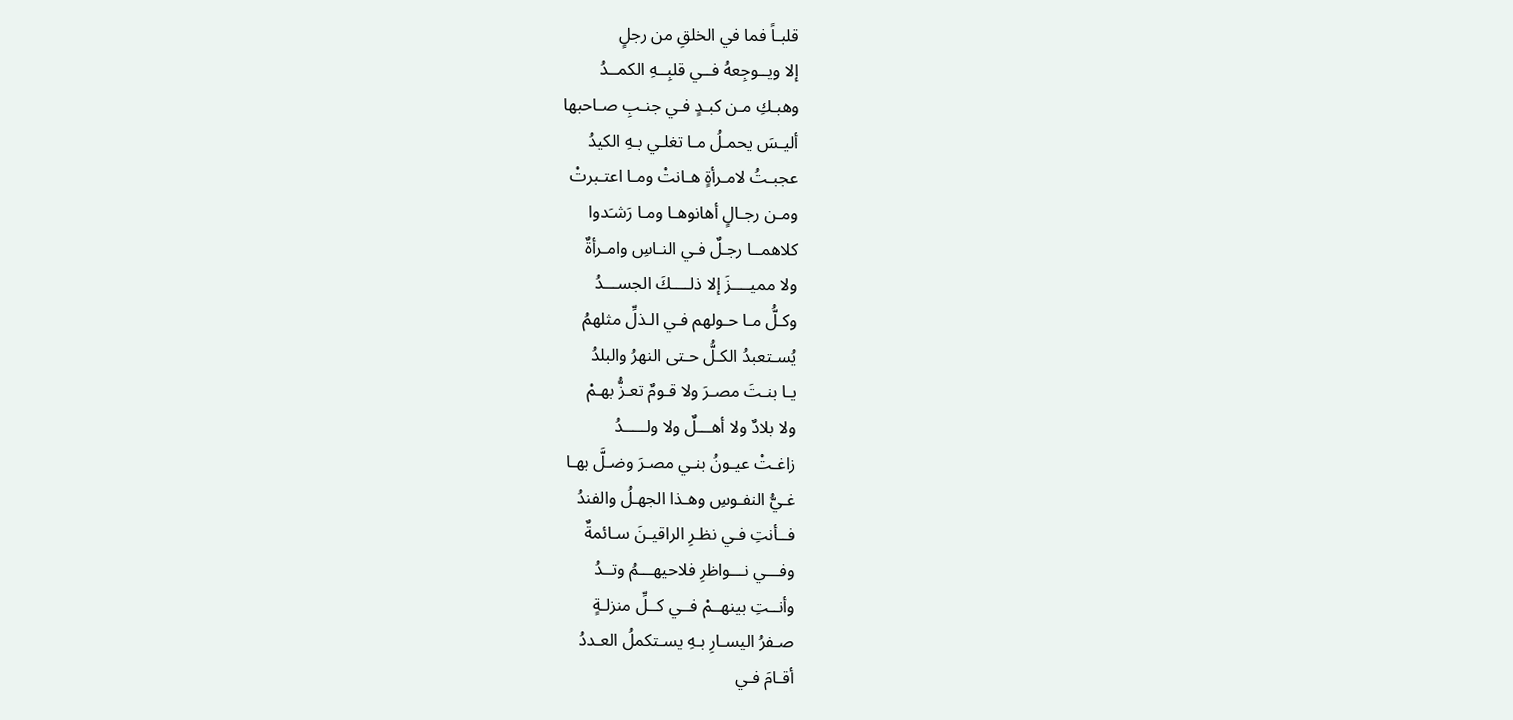قلبـاً فما في الخلقِ من رجلٍ
إلا ويــوجِعهُ فــي قلبِــهِ الكمــدُ
وهبـكِ مـن كبـدٍ فـي جنـبِ صـاحبها
أليـسَ يحمـلُ مـا تغلـي بـهِ الكيدُ
عجبـتُ لامـرأةٍ هـانتْ ومـا اعتـبرتْ
ومـن رجـالٍ أهانوهـا ومـا رَشـَدوا
كلاهمــا رجـلٌ فـي النـاسِ وامـرأةٌ
ولا مميــــزَ إلا ذلــــكَ الجســـدُ
وكـلُّ مـا حـولهم فـي الـذلِّ مثلهمُ
يُسـتعبدُ الكـلُّ حـتى النهرُ والبلدُ
يـا بنـتَ مصـرَ ولا قـومٌ تعـزُّ بهـمْ
ولا بلادٌ ولا أهـــلٌ ولا ولـــــدُ
زاغـتْ عيـونُ بنـي مصـرَ وضـلَّ بهـا
غـيُّ النفـوسِ وهـذا الجهـلُ والفندُ
فــأنتِ فـي نظـرِ الراقيـنَ سـائمةٌ
وفـــي نـــواظرِ فلاحيهـــمُ وتــدُ
وأنــتِ بينهــمْ فــي كــلِّ منزلـةٍ
صـفرُ اليسـارِ بـهِ يسـتكملُ العـددُ
أقـامَ فـي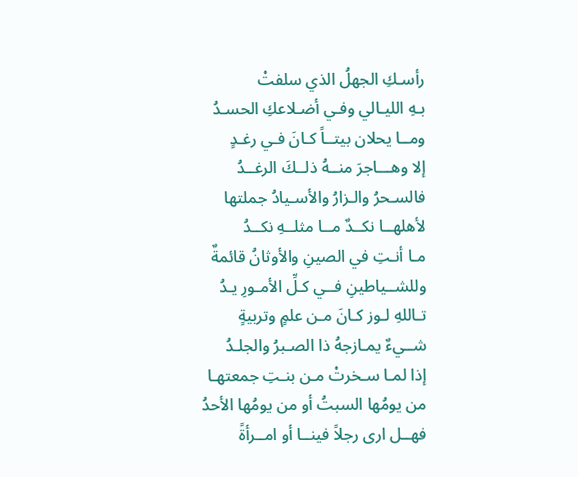رأسـكِ الجهلُ الذي سلفتْ
بـهِ الليـالي وفـي أضـلاعكِ الحسـدُ
ومــا يحلان بيتــاً كـانَ فـي رغـدٍ
إلا وهـــاجرَ منــهُ ذلــكَ الرغــدُ
فالسـحرُ والـزارُ والأسـيادُ جملتها
لأهلهــا نكــدٌ مــا مثلــهِ نكــدُ
مـا أنـتِ في الصينِ والأوثانُ قائمةٌ
وللشــياطينِ فــي كـلِّ الأمـورِ يـدُ
تـاللهِ لـوز كـانَ مـن علمٍ وتربيةٍ
شــيءٌ يمـازجهُ ذا الصـبرُ والجلـدُ
إذا لمـا سـخرتْ مـن بنـتِ جمعتهـا
من يومُها السبتُ أو من يومُها الأحدُ
فهــل ارى رجلاً فينــا أو امــرأةً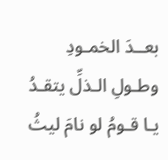بعــدَ الخمـودِ وطـولِ الـذلِّ يتقـدُ
يـا قـومُ لو نامَ ليثُ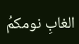الغابِ نومكمُ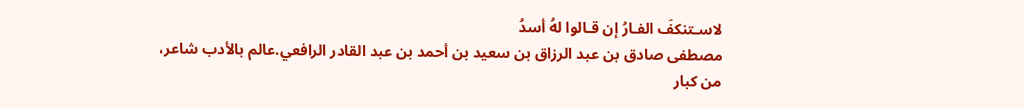لاسـتنكفَ الفـارُ إن قـالوا لهُ أسدُ
مصطفى صادق بن عبد الرزاق بن سعيد بن أحمد بن عبد القادر الرافعي.عالم بالأدب شاعر، من كبار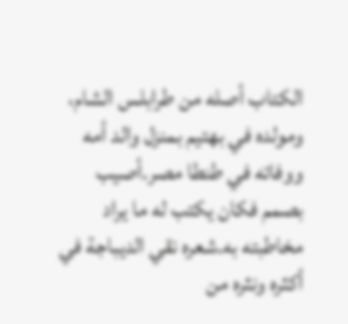الكتاب أصله من طرابلس الشام، ومولده في بهتيم بمنزل والد أمه ووفاته في طنطا مصر.أصيب بصمم فكان يكتب له ما يراد مخاطبته به.شعره نقي الديباجة في أكثره ونثره من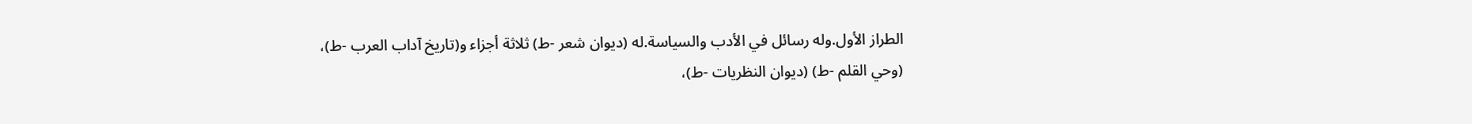الطراز الأول.وله رسائل في الأدب والسياسة.له (ديوان شعر -ط) ثلاثة أجزاء و(تاريخ آداب العرب -ط)، (وحي القلم -ط) (ديوان النظريات -ط)،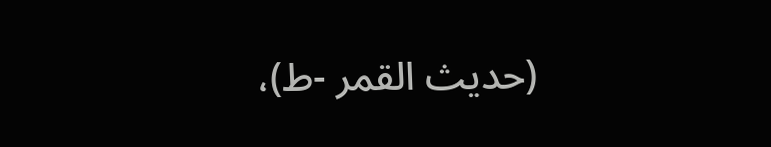(حديث القمر -ط)،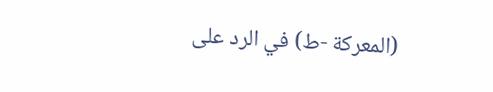(المعركة -ط) في الرد على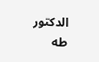الدكتور طه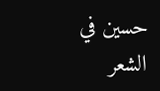حسين في الشعر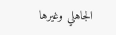الجاهلي وغيرها